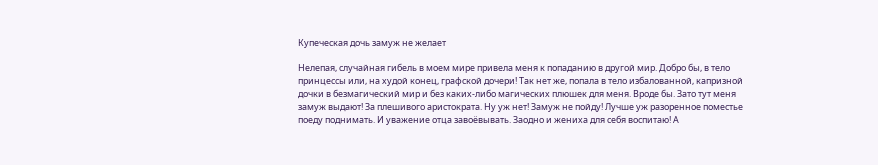Купеческая дочь замуж не желает

Нелепая, случайная гибель в моем мире привела меня к попаданию в другой мир. Добро бы, в тело принцессы или, на худой конец, графской дочери! Так нет же, попала в тело избалованной, капризной дочки в безмагический мир и без каких-либо магических плюшек для меня. Вроде бы. Зато тут меня замуж выдают! За плешивого аристократа. Ну уж нет! Замуж не пойду! Лучше уж разоренное поместье поеду поднимать. И уважение отца завоёвывать. Заодно и жениха для себя воспитаю! А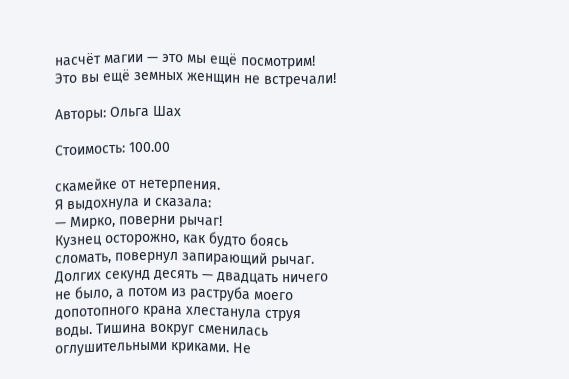насчёт магии — это мы ещё посмотрим! Это вы ещё земных женщин не встречали!

Авторы: Ольга Шах

Стоимость: 100.00

скамейке от нетерпения.
Я выдохнула и сказала:
— Мирко, поверни рычаг!
Кузнец осторожно, как будто боясь сломать, повернул запирающий рычаг. Долгих секунд десять — двадцать ничего не было, а потом из раструба моего допотопного крана хлестанула струя воды. Тишина вокруг сменилась оглушительными криками. Не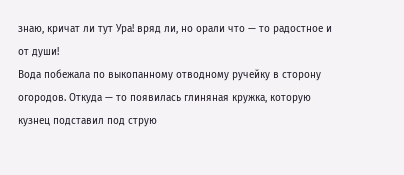знаю, кричат ли тут Ура! вряд ли, но орали что — то радостное и от души!
Вода побежала по выкопанному отводному ручейку в сторону огородов. Откуда — то появилась глиняная кружка, которую кузнец подставил под струю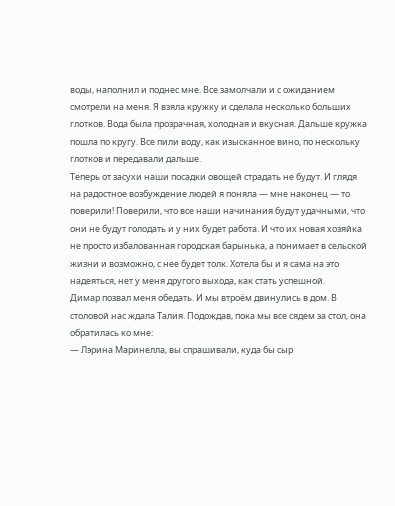воды, наполнил и поднес мне. Все замолчали и с ожиданием смотрели на меня. Я взяла кружку и сделала несколько больших глотков. Вода была прозрачная, холодная и вкусная. Дальше кружка пошла по кругу. Все пили воду, как изысканное вино, по нескольку глотков и передавали дальше.
Теперь от засухи наши посадки овощей страдать не будут. И глядя на радостное возбуждение людей я поняла — мне наконец — то поверили! Поверили, что все наши начинания будут удачными, что они не будут голодать и у них будет работа. И что их новая хозяйка не просто избалованная городская барынька, а понимает в сельской жизни и возможно, с нее будет толк. Хотела бы и я сама на это надеяться, нет у меня другого выхода, как стать успешной.
Димар позвал меня обедать. И мы втроём двинулись в дом. В столовой нас ждала Талия. Подождав, пока мы все сядем за стол, она обратилась ко мне:
— Лэрина Маринелла, вы спрашивали, куда бы сыр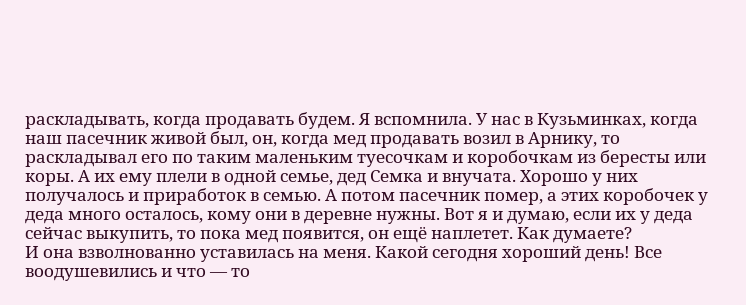раскладывать, когда продавать будем. Я вспомнила. У нас в Кузьминках, когда наш пасечник живой был, он, когда мед продавать возил в Арнику, то раскладывал его по таким маленьким туесочкам и коробочкам из бересты или коры. А их ему плели в одной семье, дед Семка и внучата. Хорошо у них получалось и приработок в семью. А потом пасечник помер, а этих коробочек у деда много осталось, кому они в деревне нужны. Вот я и думаю, если их у деда сейчас выкупить, то пока мед появится, он ещё наплетет. Как думаете?
И она взволнованно уставилась на меня. Какой сегодня хороший день! Все воодушевились и что — то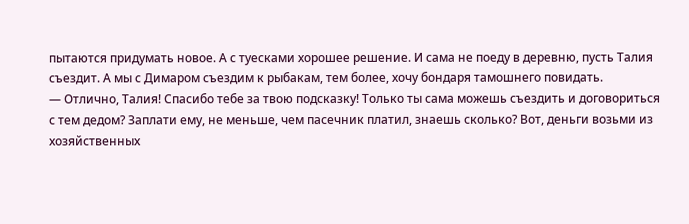пытаются придумать новое. А с туесками хорошее решение. И сама не поеду в деревню, пусть Талия съездит. А мы с Димаром съездим к рыбакам, тем более, хочу бондаря тамошнего повидать.
— Отлично, Талия! Спасибо тебе за твою подсказку! Только ты сама можешь съездить и договориться с тем дедом? Заплати ему, не меньше, чем пасечник платил, знаешь сколько? Вот, деньги возьми из хозяйственных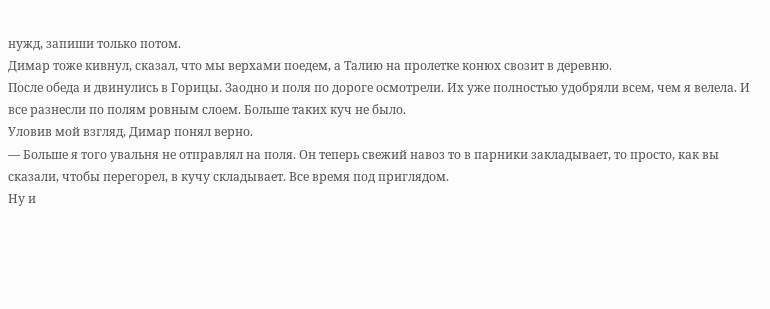нужд, запиши только потом.
Димар тоже кивнул, сказал, что мы верхами поедем, а Талию на пролетке конюх свозит в деревню.
После обеда и двинулись в Горицы. Заодно и поля по дороге осмотрели. Их уже полностью удобряли всем, чем я велела. И все разнесли по полям ровным слоем. Больше таких куч не было.
Уловив мой взгляд, Димар понял верно.
— Больше я того увальня не отправлял на поля. Он теперь свежий навоз то в парники закладывает, то просто, как вы сказали, чтобы перегорел, в кучу складывает. Все время под приглядом.
Ну и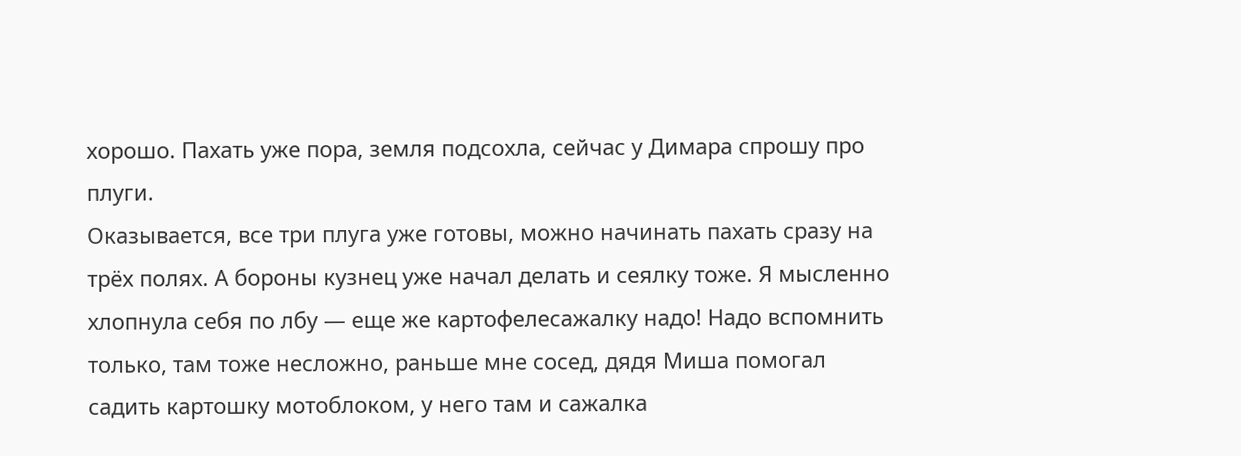хорошо. Пахать уже пора, земля подсохла, сейчас у Димара спрошу про плуги.
Оказывается, все три плуга уже готовы, можно начинать пахать сразу на трёх полях. А бороны кузнец уже начал делать и сеялку тоже. Я мысленно хлопнула себя по лбу — еще же картофелесажалку надо! Надо вспомнить только, там тоже несложно, раньше мне сосед, дядя Миша помогал садить картошку мотоблоком, у него там и сажалка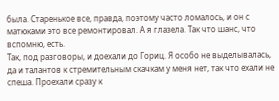была. Старенькое все, правда, поэтому часто ломалось, и он с матюками это все ремонтировал. А я глазела. Так что шанс, что вспомню, есть.
Так, под разговоры, и доехали до Гориц. Я особо не выделывалась, да и талантов к стремительным скачкам у меня нет, так что ехали не спеша. Проехали сразу к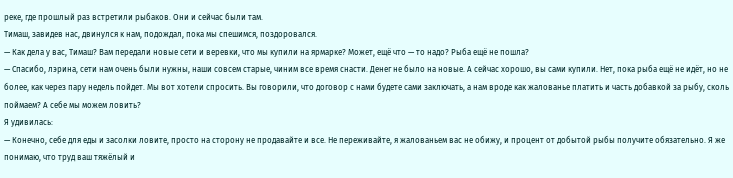реке, где прошлый раз встретили рыбаков. Они и сейчас были там.
Тимаш, завидев нас, двинулся к нам, подождал, пока мы спешимся, поздоровался.
— Как дела у вас, Тимаш? Вам передали новые сети и веревки, что мы купили на ярмарке? Может, ещё что — то надо? Рыба ещё не пошла?
— Спасибо, лэрина, сети нам очень были нужны, наши совсем старые, чиним все время снасти. Денег не было на новые. А сейчас хорошо, вы сами купили. Нет, пока рыба ещё не идёт, но не более, как через пару недель пойдет. Мы вот хотели спросить. Вы говорили, что договор с нами будете сами заключать, а нам вроде как жалованье платить и часть добавкой за рыбу, сколь поймаем? А себе мы можем ловить?
Я удивилась:
— Конечно, себе для еды и засолки ловите, просто на сторону не продавайте и все. Не переживайте, я жалованьем вас не обижу, и процент от добытой рыбы получите обязательно. Я же понимаю, что труд ваш тяжёлый и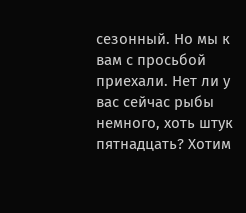сезонный. Но мы к вам с просьбой приехали. Нет ли у вас сейчас рыбы немного, хоть штук пятнадцать? Хотим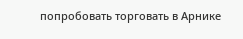попробовать торговать в Арнике